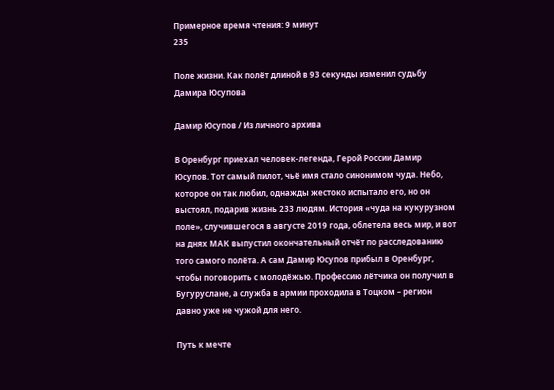Примерное время чтения: 9 минут
235

Поле жизни. Как полёт длиной в 93 секунды изменил судьбу Дамира Юсупова

Дамир Юсупов / Из личного архивa

В Оренбург приехал человек-легенда, Герой России Дамир Юсупов. Тот самый пилот, чьё имя стало синонимом чуда. Небо, которое он так любил, однажды жестоко испытало его, но он выстоял, подарив жизнь 233 людям. История «чуда на кукурузном поле», случившегося в августе 2019 года, облетела весь мир, и вот на днях МАК выпустил окончательный отчёт по расследованию того самого полёта. А сам Дамир Юсупов прибыл в Оренбург, чтобы поговорить с молодёжью. Профессию лётчика он получил в Бугуруслане, а служба в армии проходила в Тоцком – регион давно уже не чужой для него.

Путь к мечте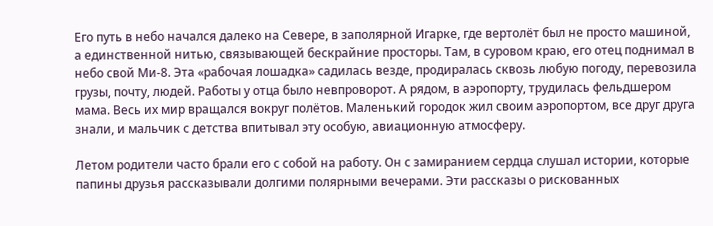Его путь в небо начался далеко на Севере, в заполярной Игарке, где вертолёт был не просто машиной, а единственной нитью, связывающей бескрайние просторы. Там, в суровом краю, его отец поднимал в небо свой Ми-8. Эта «рабочая лошадка» садилась везде, продиралась сквозь любую погоду, перевозила грузы, почту, людей. Работы у отца было невпроворот. А рядом, в аэропорту, трудилась фельдшером мама. Весь их мир вращался вокруг полётов. Маленький городок жил своим аэропортом, все друг друга знали, и мальчик с детства впитывал эту особую, авиационную атмосферу.

Летом родители часто брали его с собой на работу. Он с замиранием сердца слушал истории, которые папины друзья рассказывали долгими полярными вечерами. Эти рассказы о рискованных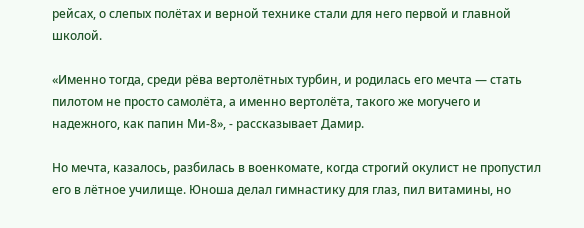рейсах, о слепых полётах и верной технике стали для него первой и главной школой.

«Именно тогда, среди рёва вертолётных турбин, и родилась его мечта — стать пилотом не просто самолёта, а именно вертолёта, такого же могучего и надежного, как папин Ми-8», - рассказывает Дамир.

Но мечта, казалось, разбилась в военкомате, когда строгий окулист не пропустил его в лётное училище. Юноша делал гимнастику для глаз, пил витамины, но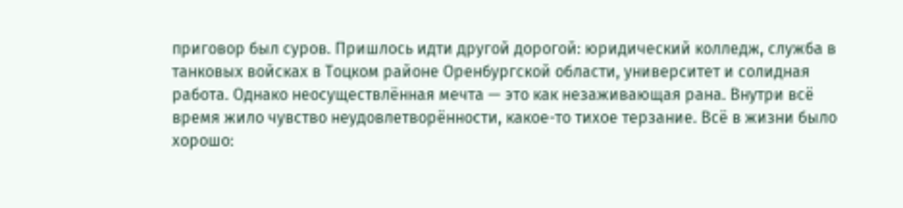приговор был суров. Пришлось идти другой дорогой: юридический колледж, служба в танковых войсках в Тоцком районе Оренбургской области, университет и солидная работа. Однако неосуществлённая мечта — это как незаживающая рана. Внутри всё время жило чувство неудовлетворённости, какое-то тихое терзание. Всё в жизни было хорошо: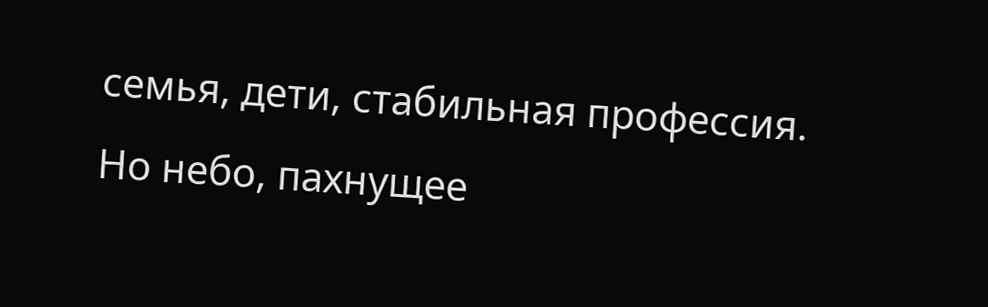семья, дети, стабильная профессия. Но небо, пахнущее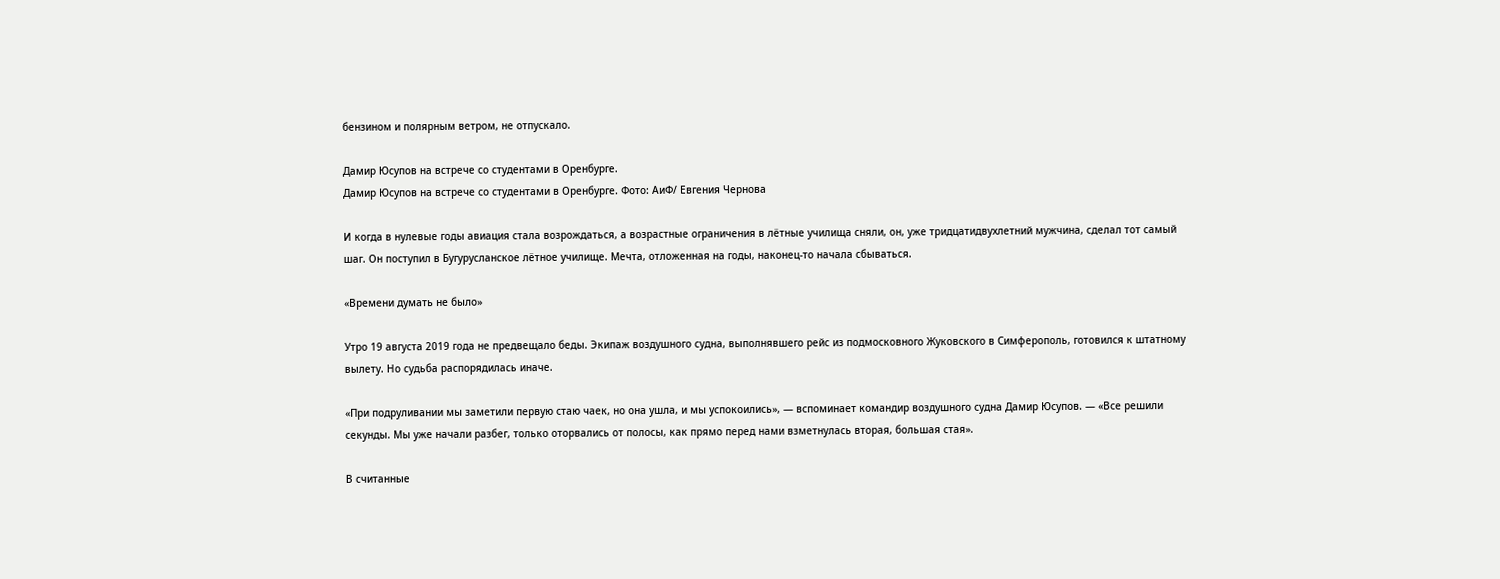бензином и полярным ветром, не отпускало.

Дамир Юсупов на встрече со студентами в Оренбурге.
Дамир Юсупов на встрече со студентами в Оренбурге. Фото: АиФ/ Евгения Чернова

И когда в нулевые годы авиация стала возрождаться, а возрастные ограничения в лётные училища сняли, он, уже тридцатидвухлетний мужчина, сделал тот самый шаг. Он поступил в Бугурусланское лётное училище. Мечта, отложенная на годы, наконец-то начала сбываться.

«Времени думать не было»

Утро 19 августа 2019 года не предвещало беды. Экипаж воздушного судна, выполнявшего рейс из подмосковного Жуковского в Симферополь, готовился к штатному вылету. Но судьба распорядилась иначе.

«При подруливании мы заметили первую стаю чаек, но она ушла, и мы успокоились», — вспоминает командир воздушного судна Дамир Юсупов. — «Все решили секунды. Мы уже начали разбег, только оторвались от полосы, как прямо перед нами взметнулась вторая, большая стая».

В считанные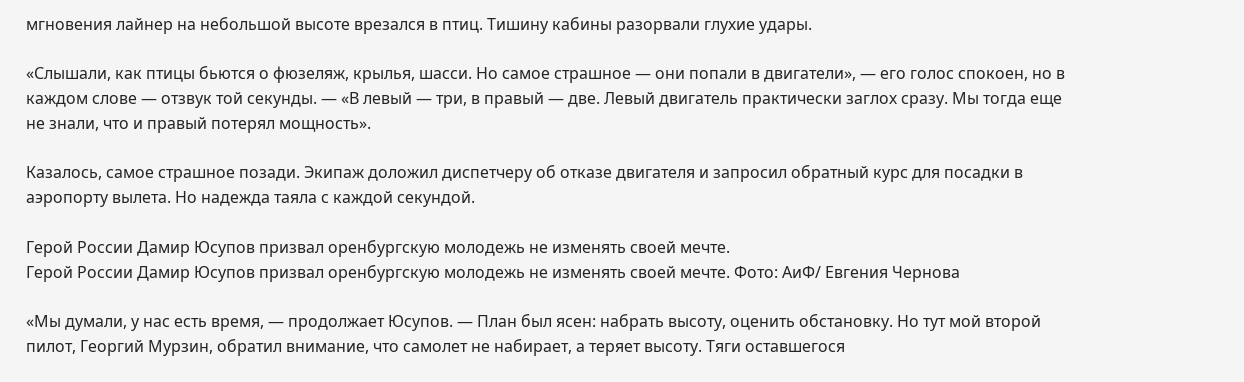мгновения лайнер на небольшой высоте врезался в птиц. Тишину кабины разорвали глухие удары.

«Слышали, как птицы бьются о фюзеляж, крылья, шасси. Но самое страшное — они попали в двигатели», — его голос спокоен, но в каждом слове — отзвук той секунды. — «В левый — три, в правый — две. Левый двигатель практически заглох сразу. Мы тогда еще не знали, что и правый потерял мощность».

Казалось, самое страшное позади. Экипаж доложил диспетчеру об отказе двигателя и запросил обратный курс для посадки в аэропорту вылета. Но надежда таяла с каждой секундой.

Герой России Дамир Юсупов призвал оренбургскую молодежь не изменять своей мечте.
Герой России Дамир Юсупов призвал оренбургскую молодежь не изменять своей мечте. Фото: АиФ/ Евгения Чернова

«Мы думали, у нас есть время, — продолжает Юсупов. — План был ясен: набрать высоту, оценить обстановку. Но тут мой второй пилот, Георгий Мурзин, обратил внимание, что самолет не набирает, а теряет высоту. Тяги оставшегося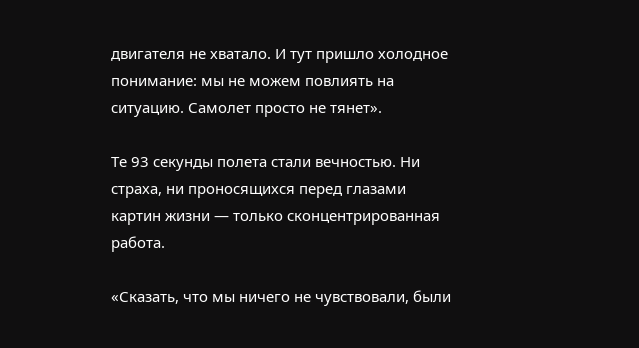двигателя не хватало. И тут пришло холодное понимание: мы не можем повлиять на ситуацию. Самолет просто не тянет».

Те 93 секунды полета стали вечностью. Ни страха, ни проносящихся перед глазами картин жизни — только сконцентрированная работа.

«Сказать, что мы ничего не чувствовали, были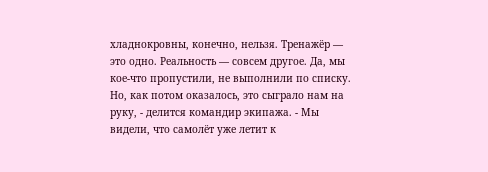хладнокровны, конечно, нельзя. Тренажёр — это одно. Реальность — совсем другое. Да, мы кое-что пропустили, не выполнили по списку. Но, как потом оказалось, это сыграло нам на руку, - делится командир экипажа. - Мы видели, что самолёт уже летит к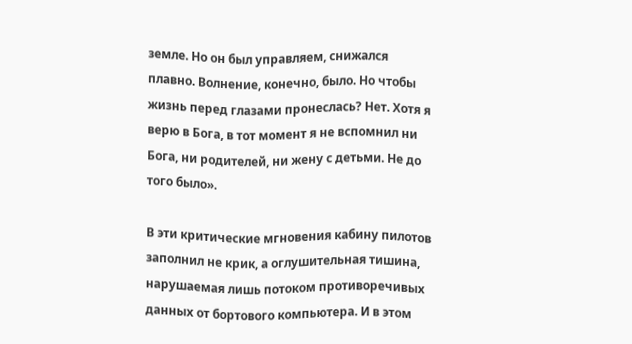земле. Но он был управляем, снижался плавно. Волнение, конечно, было. Но чтобы жизнь перед глазами пронеслась? Нет. Хотя я верю в Бога, в тот момент я не вспомнил ни Бога, ни родителей, ни жену с детьми. Не до того было».

В эти критические мгновения кабину пилотов заполнил не крик, а оглушительная тишина, нарушаемая лишь потоком противоречивых данных от бортового компьютера. И в этом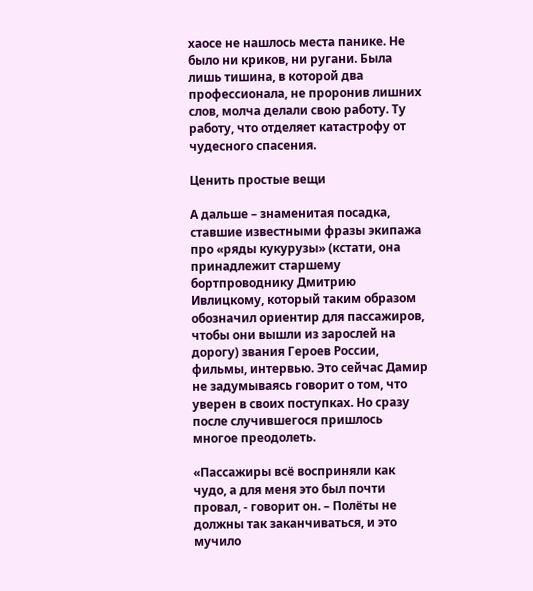хаосе не нашлось места панике. Не было ни криков, ни ругани. Была лишь тишина, в которой два профессионала, не проронив лишних слов, молча делали свою работу. Ту работу, что отделяет катастрофу от чудесного спасения.

Ценить простые вещи

А дальше – знаменитая посадка, ставшие известными фразы экипажа про «ряды кукурузы» (кстати, она принадлежит старшему бортпроводнику Дмитрию Ивлицкому, который таким образом обозначил ориентир для пассажиров, чтобы они вышли из зарослей на дорогу) звания Героев России, фильмы, интервью. Это сейчас Дамир не задумываясь говорит о том, что уверен в своих поступках. Но сразу после случившегося пришлось многое преодолеть.

«Пассажиры всё восприняли как чудо, а для меня это был почти провал, - говорит он. – Полёты не должны так заканчиваться, и это мучило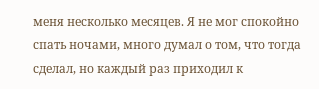меня несколько месяцев. Я не мог спокойно спать ночами, много думал о том, что тогда сделал, но каждый раз приходил к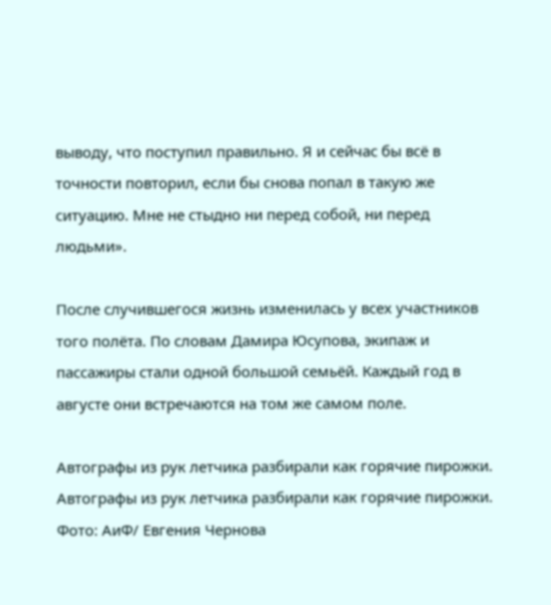выводу, что поступил правильно. Я и сейчас бы всё в точности повторил, если бы снова попал в такую же ситуацию. Мне не стыдно ни перед собой, ни перед людьми».

После случившегося жизнь изменилась у всех участников того полёта. По словам Дамира Юсупова, экипаж и пассажиры стали одной большой семьёй. Каждый год в августе они встречаются на том же самом поле.

Автографы из рук летчика разбирали как горячие пирожки.
Автографы из рук летчика разбирали как горячие пирожки. Фото: АиФ/ Евгения Чернова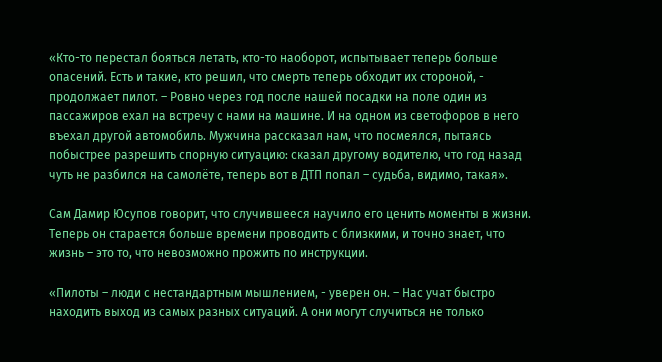«Кто-то перестал бояться летать, кто-то наоборот, испытывает теперь больше опасений. Есть и такие, кто решил, что смерть теперь обходит их стороной, - продолжает пилот. – Ровно через год после нашей посадки на поле один из пассажиров ехал на встречу с нами на машине. И на одном из светофоров в него въехал другой автомобиль. Мужчина рассказал нам, что посмеялся, пытаясь побыстрее разрешить спорную ситуацию: сказал другому водителю, что год назад чуть не разбился на самолёте, теперь вот в ДТП попал – судьба, видимо, такая».

Сам Дамир Юсупов говорит, что случившееся научило его ценить моменты в жизни. Теперь он старается больше времени проводить с близкими, и точно знает, что жизнь – это то, что невозможно прожить по инструкции.

«Пилоты – люди с нестандартным мышлением, - уверен он. – Нас учат быстро находить выход из самых разных ситуаций. А они могут случиться не только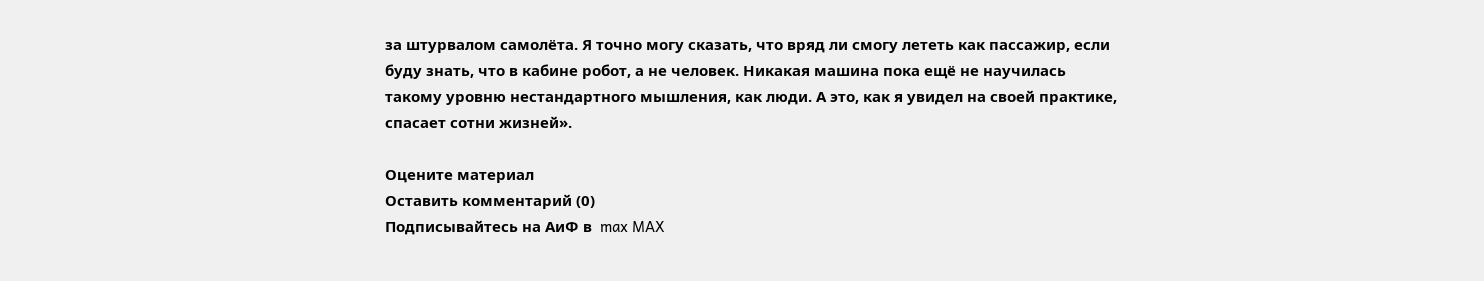за штурвалом самолёта. Я точно могу сказать, что вряд ли смогу лететь как пассажир, если буду знать, что в кабине робот, а не человек. Никакая машина пока ещё не научилась такому уровню нестандартного мышления, как люди. А это, как я увидел на своей практике, спасает сотни жизней».

Оцените материал
Оставить комментарий (0)
Подписывайтесь на АиФ в  max MAX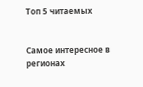Топ 5 читаемых


Самое интересное в регионах